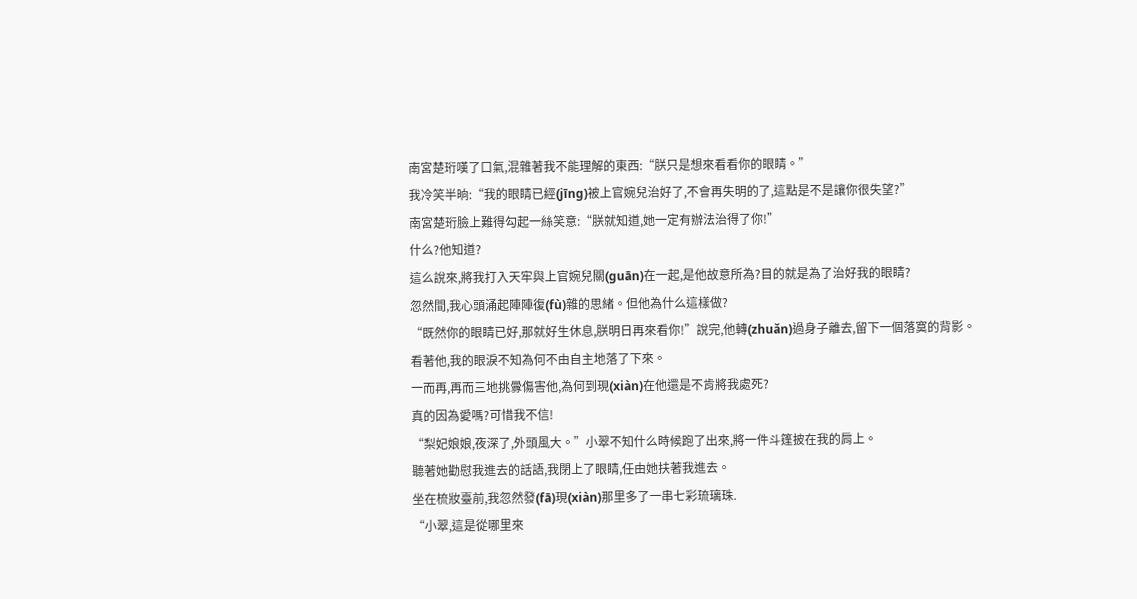南宮楚珩嘆了口氣,混雜著我不能理解的東西:“朕只是想來看看你的眼睛。”
我冷笑半晌:“我的眼睛已經(jīng)被上官婉兒治好了,不會再失明的了,這點是不是讓你很失望?”
南宮楚珩臉上難得勾起一絲笑意:“朕就知道,她一定有辦法治得了你!”
什么?他知道?
這么說來,將我打入天牢與上官婉兒關(guān)在一起,是他故意所為?目的就是為了治好我的眼睛?
忽然間,我心頭涌起陣陣復(fù)雜的思緒。但他為什么這樣做?
“既然你的眼睛已好,那就好生休息,朕明日再來看你!”說完,他轉(zhuǎn)過身子離去,留下一個落寞的背影。
看著他,我的眼淚不知為何不由自主地落了下來。
一而再,再而三地挑釁傷害他,為何到現(xiàn)在他還是不肯將我處死?
真的因為愛嗎?可惜我不信!
“梨妃娘娘,夜深了,外頭風大。”小翠不知什么時候跑了出來,將一件斗篷披在我的肩上。
聽著她勸慰我進去的話語,我閉上了眼睛,任由她扶著我進去。
坐在梳妝臺前,我忽然發(fā)現(xiàn)那里多了一串七彩琉璃珠.
“小翠,這是從哪里來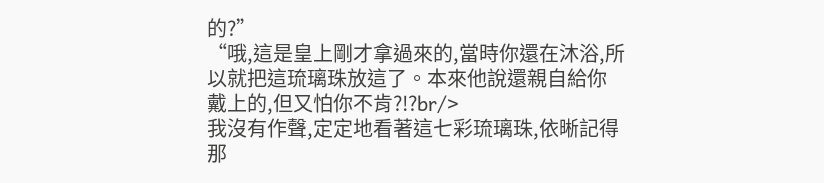的?”
“哦,這是皇上剛才拿過來的,當時你還在沐浴,所以就把這琉璃珠放這了。本來他說還親自給你戴上的,但又怕你不肯?!?br/>
我沒有作聲,定定地看著這七彩琉璃珠,依晰記得那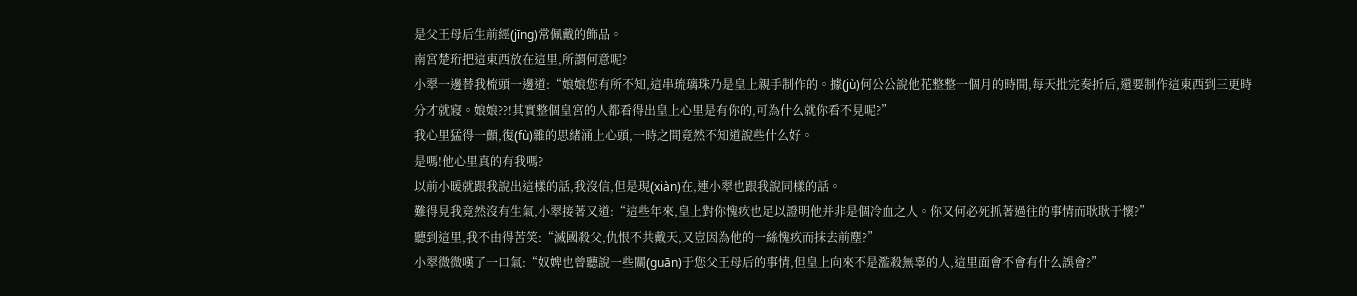是父王母后生前經(jīng)常佩戴的飾品。
南宮楚珩把這東西放在這里,所謂何意呢?
小翠一邊替我梳頭一邊道:“娘娘您有所不知,這串琉璃珠乃是皇上親手制作的。據(jù)何公公說他花整整一個月的時間,每天批完奏折后,還要制作這東西到三更時分才就寢。娘娘??!其實整個皇宮的人都看得出皇上心里是有你的,可為什么就你看不見呢?”
我心里猛得一顫,復(fù)雜的思緒涌上心頭,一時之間竟然不知道說些什么好。
是嗎!他心里真的有我嗎?
以前小暖就跟我說出這樣的話,我沒信,但是現(xiàn)在,連小翠也跟我說同樣的話。
難得見我竟然沒有生氣,小翠接著又道:“這些年來,皇上對你愧疚也足以證明他并非是個冷血之人。你又何必死抓著過往的事情而耿耿于懷?”
聽到這里,我不由得苦笑:“滅國殺父,仇恨不共戴天,又豈因為他的一絲愧疚而抹去前塵?”
小翠微微嘆了一口氣:“奴婢也曾聽說一些關(guān)于您父王母后的事情,但皇上向來不是濫殺無辜的人,這里面會不會有什么誤會?”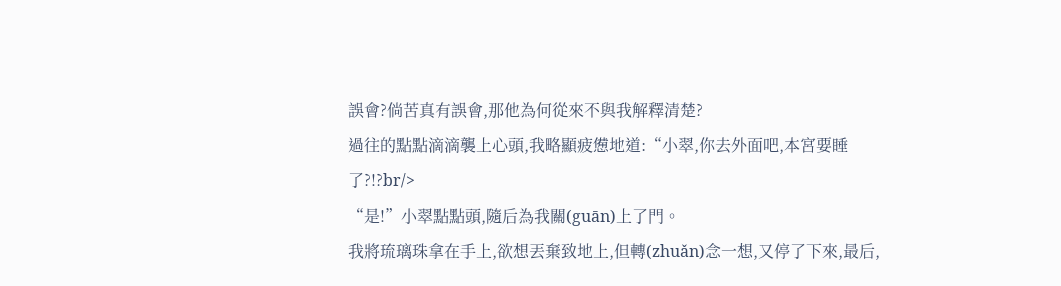誤會?倘苦真有誤會,那他為何從來不與我解釋清楚?
過往的點點滴滴襲上心頭,我略顯疲憊地道:“小翠,你去外面吧,本宮要睡了?!?br/>
“是!”小翠點點頭,隨后為我關(guān)上了門。
我將琉璃珠拿在手上,欲想丟棄致地上,但轉(zhuǎn)念一想,又停了下來,最后,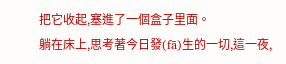把它收起,塞進了一個盒子里面。
躺在床上,思考著今日發(fā)生的一切,這一夜,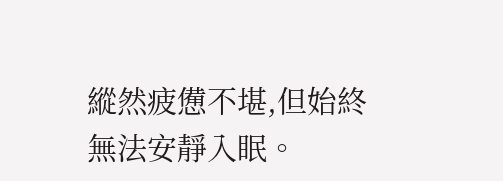縱然疲憊不堪,但始終無法安靜入眠。